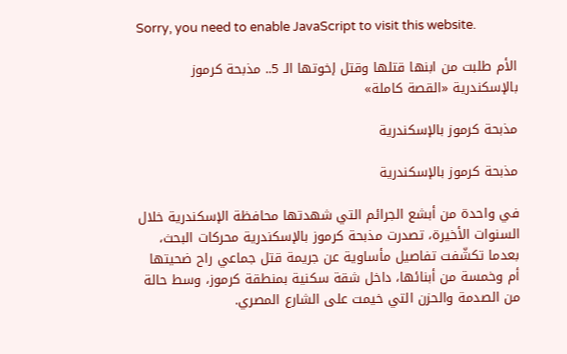Sorry, you need to enable JavaScript to visit this website.

الأم طلبت من ابنها قتلها وقتل إخوتها الـ 5.. مذبحة كرموز بالإسكندرية «القصة كاملة»

مذبحة كرموز بالإسكندرية

مذبحة كرموز بالإسكندرية

في واحدة من أبشع الجرائم التي شهدتها محافظة الإسكندرية خلال السنوات الأخيرة، تصدرت مذبحة كرموز بالإسكندرية محركات البحث، بعدما تكشّفت تفاصيل مأساوية عن جريمة قتل جماعي راح ضحيتها أم وخمسة من أبنائها، داخل شقة سكنية بمنطقة كرموز، وسط حالة من الصدمة والحزن التي خيمت على الشارع المصري.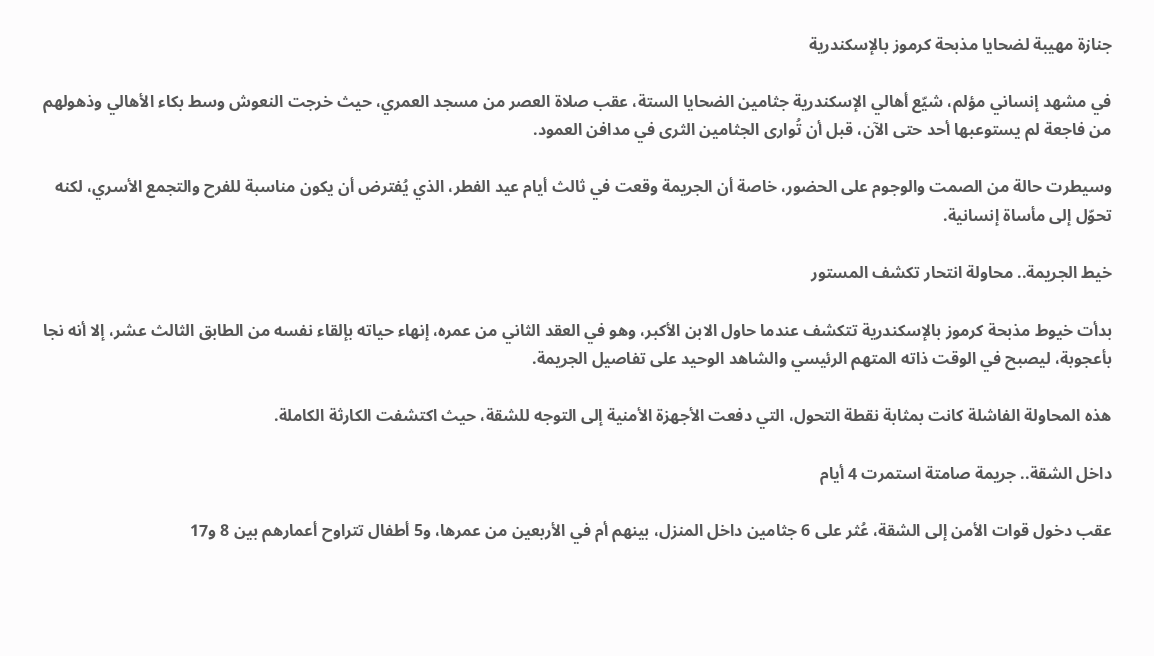جنازة مهيبة لضحايا مذبحة كرموز بالإسكندرية

في مشهد إنساني مؤلم، شيّع أهالي الإسكندرية جثامين الضحايا الستة، عقب صلاة العصر من مسجد العمري، حيث خرجت النعوش وسط بكاء الأهالي وذهولهم من فاجعة لم يستوعبها أحد حتى الآن، قبل أن تُوارى الجثامين الثرى في مدافن العمود.

وسيطرت حالة من الصمت والوجوم على الحضور، خاصة أن الجريمة وقعت في ثالث أيام عيد الفطر، الذي يُفترض أن يكون مناسبة للفرح والتجمع الأسري، لكنه تحوّل إلى مأساة إنسانية.

خيط الجريمة.. محاولة انتحار تكشف المستور

بدأت خيوط مذبحة كرموز بالإسكندرية تتكشف عندما حاول الابن الأكبر، وهو في العقد الثاني من عمره، إنهاء حياته بإلقاء نفسه من الطابق الثالث عشر، إلا أنه نجا بأعجوبة، ليصبح في الوقت ذاته المتهم الرئيسي والشاهد الوحيد على تفاصيل الجريمة.

هذه المحاولة الفاشلة كانت بمثابة نقطة التحول، التي دفعت الأجهزة الأمنية إلى التوجه للشقة، حيث اكتشفت الكارثة الكاملة.

داخل الشقة.. جريمة صامتة استمرت 4 أيام

عقب دخول قوات الأمن إلى الشقة، عُثر على 6 جثامين داخل المنزل، بينهم أم في الأربعين من عمرها، و5 أطفال تتراوح أعمارهم بين 8 و17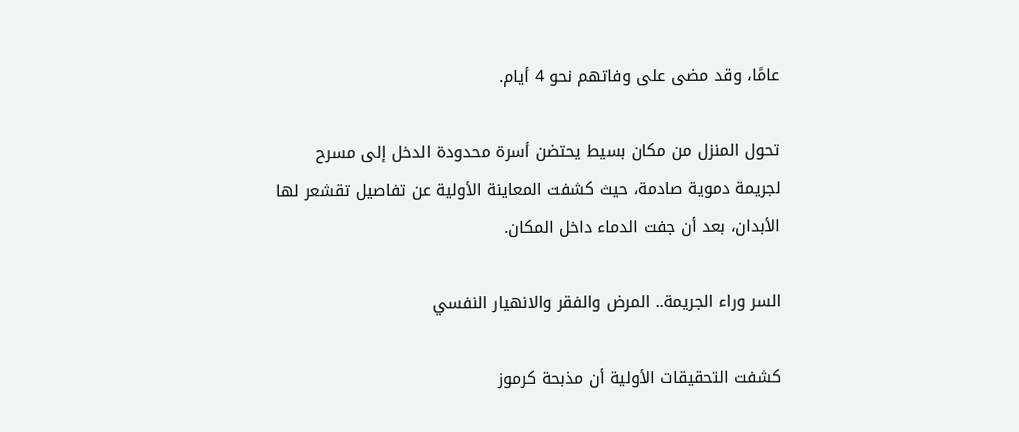عامًا، وقد مضى على وفاتهم نحو 4 أيام.

تحول المنزل من مكان بسيط يحتضن أسرة محدودة الدخل إلى مسرح لجريمة دموية صادمة، حيث كشفت المعاينة الأولية عن تفاصيل تقشعر لها الأبدان، بعد أن جفت الدماء داخل المكان.

السر وراء الجريمة.. المرض والفقر والانهيار النفسي

كشفت التحقيقات الأولية أن مذبحة كرموز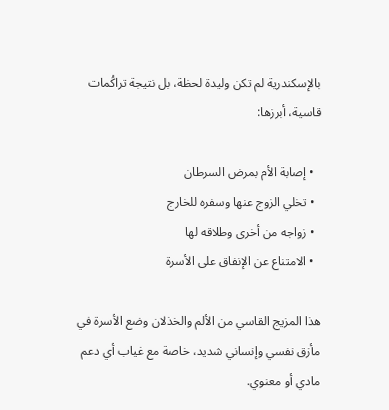بالإسكندرية لم تكن وليدة لحظة، بل نتيجة تراكُمات قاسية، أبرزها:

  • إصابة الأم بمرض السرطان
  • تخلي الزوج عنها وسفره للخارج
  • زواجه من أخرى وطلاقه لها
  • الامتناع عن الإنفاق على الأسرة

هذا المزيج القاسي من الألم والخذلان وضع الأسرة في مأزق نفسي وإنساني شديد، خاصة مع غياب أي دعم مادي أو معنوي.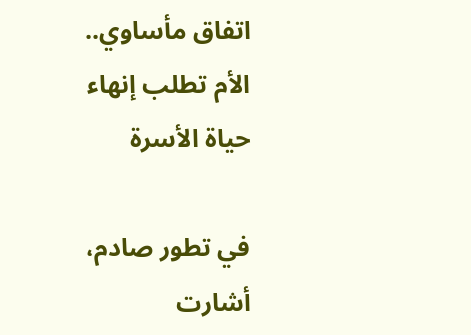اتفاق مأساوي.. الأم تطلب إنهاء حياة الأسرة

في تطور صادم، أشارت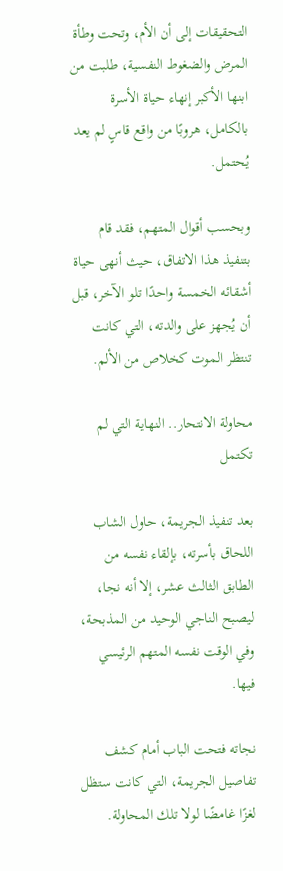التحقيقات إلى أن الأم، وتحت وطأة المرض والضغوط النفسية، طلبت من ابنها الأكبر إنهاء حياة الأسرة بالكامل، هروبًا من واقع قاسٍ لم يعد يُحتمل.

وبحسب أقوال المتهم، فقد قام بتنفيذ هذا الاتفاق، حيث أنهى حياة أشقائه الخمسة واحدًا تلو الآخر، قبل أن يُجهز على والدته، التي كانت تنتظر الموت كخلاص من الألم.

محاولة الانتحار.. النهاية التي لم تكتمل

بعد تنفيذ الجريمة، حاول الشاب اللحاق بأسرته، بإلقاء نفسه من الطابق الثالث عشر، إلا أنه نجا، ليصبح الناجي الوحيد من المذبحة، وفي الوقت نفسه المتهم الرئيسي فيها.

نجاته فتحت الباب أمام كشف تفاصيل الجريمة، التي كانت ستظل لغزًا غامضًا لولا تلك المحاولة.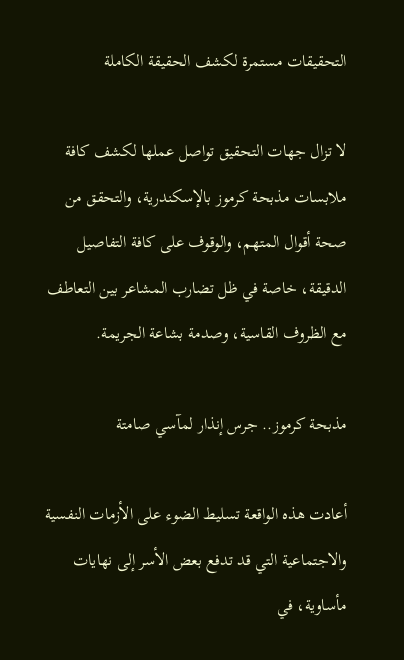التحقيقات مستمرة لكشف الحقيقة الكاملة

لا تزال جهات التحقيق تواصل عملها لكشف كافة ملابسات مذبحة كرموز بالإسكندرية، والتحقق من صحة أقوال المتهم، والوقوف على كافة التفاصيل الدقيقة، خاصة في ظل تضارب المشاعر بين التعاطف مع الظروف القاسية، وصدمة بشاعة الجريمة.

مذبحة كرموز.. جرس إنذار لمآسي صامتة

أعادت هذه الواقعة تسليط الضوء على الأزمات النفسية والاجتماعية التي قد تدفع بعض الأسر إلى نهايات مأساوية، في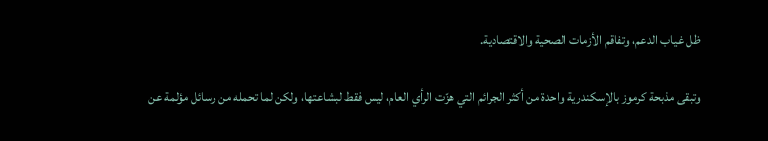ظل غياب الدعم، وتفاقم الأزمات الصحية والاقتصادية.

وتبقى مذبحة كرموز بالإسكندرية واحدة من أكثر الجرائم التي هزّت الرأي العام، ليس فقط لبشاعتها، ولكن لما تحمله من رسائل مؤلمة عن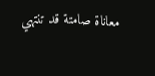معاناة صامتة قد تنتهي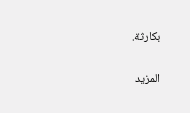بكارثة.

المزيد